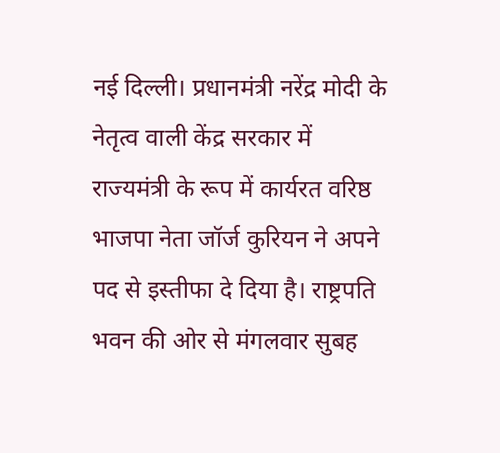नई दिल्ली। प्रधानमंत्री नरेंद्र मोदी के नेतृत्व वाली केंद्र सरकार में राज्यमंत्री के रूप में कार्यरत वरिष्ठ भाजपा नेता जॉर्ज कुरियन ने अपने पद से इस्तीफा दे दिया है। राष्ट्रपति भवन की ओर से मंगलवार सुबह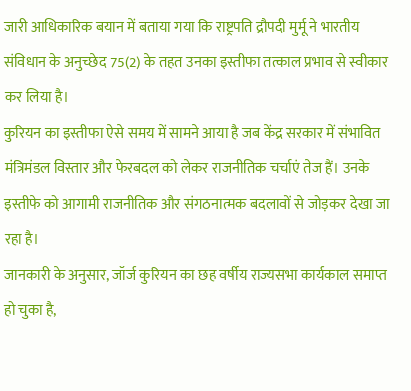जारी आधिकारिक बयान में बताया गया कि राष्ट्रपति द्रौपदी मुर्मू ने भारतीय संविधान के अनुच्छेद 75(2) के तहत उनका इस्तीफा तत्काल प्रभाव से स्वीकार कर लिया है।
कुरियन का इस्तीफा ऐसे समय में सामने आया है जब केंद्र सरकार में संभावित मंत्रिमंडल विस्तार और फेरबदल को लेकर राजनीतिक चर्चाएं तेज हैं। उनके इस्तीफे को आगामी राजनीतिक और संगठनात्मक बदलावों से जोड़कर देखा जा रहा है।
जानकारी के अनुसार, जॉर्ज कुरियन का छह वर्षीय राज्यसभा कार्यकाल समाप्त हो चुका है,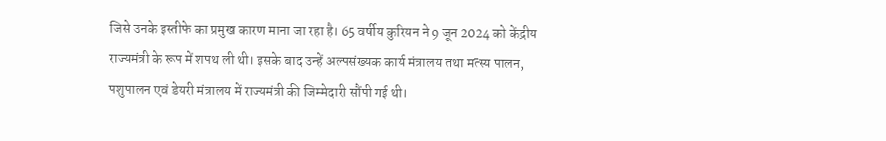जिसे उनके इस्तीफे का प्रमुख कारण माना जा रहा है। 65 वर्षीय कुरियन ने 9 जून 2024 को केंद्रीय राज्यमंत्री के रूप में शपथ ली थी। इसके बाद उन्हें अल्पसंख्यक कार्य मंत्रालय तथा मत्स्य पालन, पशुपालन एवं डेयरी मंत्रालय में राज्यमंत्री की जिम्मेदारी सौंपी गई थी।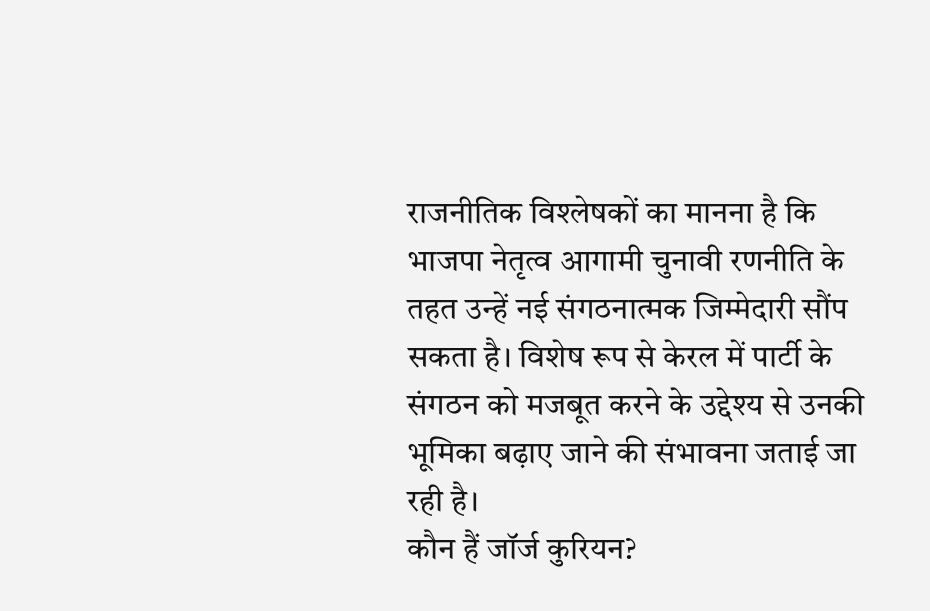राजनीतिक विश्लेषकों का मानना है कि भाजपा नेतृत्व आगामी चुनावी रणनीति के तहत उन्हें नई संगठनात्मक जिम्मेदारी सौंप सकता है। विशेष रूप से केरल में पार्टी के संगठन को मजबूत करने के उद्देश्य से उनकी भूमिका बढ़ाए जाने की संभावना जताई जा रही है।
कौन हैं जॉर्ज कुरियन?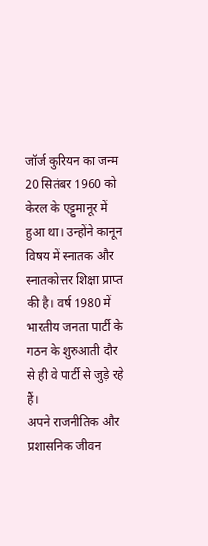जॉर्ज कुरियन का जन्म 20 सितंबर 1960 को केरल के एट्टुमानूर में हुआ था। उन्होंने कानून विषय में स्नातक और स्नातकोत्तर शिक्षा प्राप्त की है। वर्ष 1980 में भारतीय जनता पार्टी के गठन के शुरुआती दौर से ही वे पार्टी से जुड़े रहे हैं।
अपने राजनीतिक और प्रशासनिक जीवन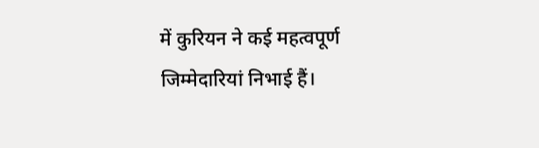में कुरियन ने कई महत्वपूर्ण जिम्मेदारियां निभाई हैं।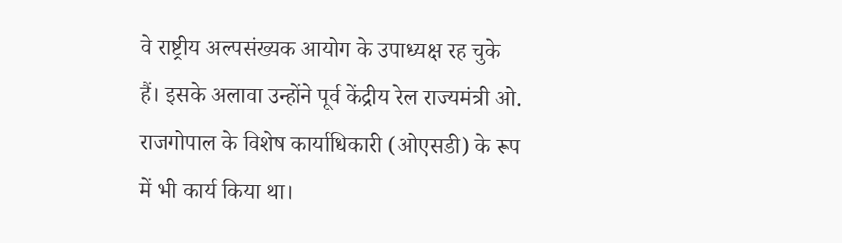वे राष्ट्रीय अल्पसंख्यक आयोग के उपाध्यक्ष रह चुके हैं। इसके अलावा उन्होंने पूर्व केंद्रीय रेल राज्यमंत्री ओ. राजगोपाल के विशेष कार्याधिकारी (ओएसडी) के रूप में भी कार्य किया था।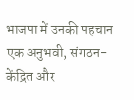भाजपा में उनकी पहचान एक अनुभवी, संगठन-केंद्रित और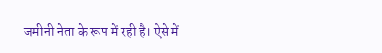जमीनी नेता के रूप में रही है। ऐसे में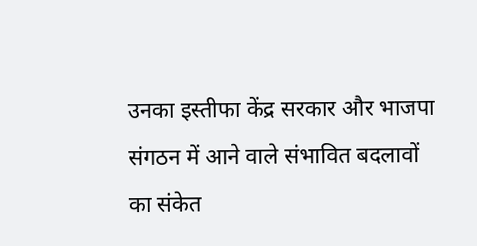उनका इस्तीफा केंद्र सरकार और भाजपा संगठन में आने वाले संभावित बदलावों का संकेत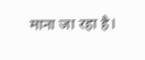माना जा रहा है।